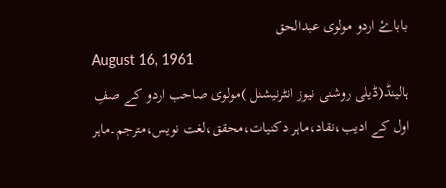باباۓ اردو مولوی عبدالحق
August 16, 1961
ہالینڈ(ڈیلی روشنی نیوز انٹرنیشنل )مولوی صاحب اردو کے صفِ اول کے ادیب،نقاد،ماہر دکنیات،محقق،لغت نویس،مترجم۔ماہر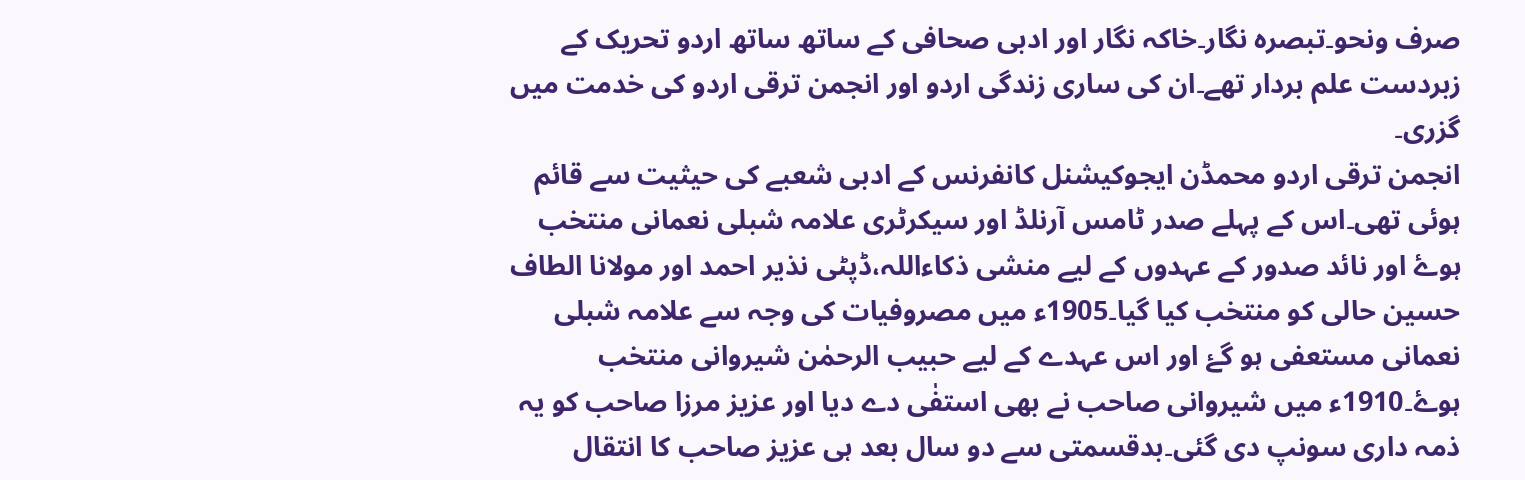صرف ونحو۔تبصرہ نگار۔خاکہ نگار اور ادبی صحافی کے ساتھ ساتھ اردو تحریک کے زبردست علم بردار تھے۔ان کی ساری زندگی اردو اور انجمن ترقی اردو کی خدمت میں گزری۔
انجمن ترقی اردو محمڈن ایجوکیشنل کانفرنس کے ادبی شعبے کی حیثیت سے قائم ہوئی تھی۔اس کے پہلے صدر ٹامس آرنلڈ اور سیکرٹری علامہ شبلی نعمانی منتخب ہوۓ اور نائد صدور کے عہدوں کے لیے منشی ذکاءاللہ،ڈپٹی نذیر احمد اور مولانا الطاف حسین حالی کو منتخب کیا گیا۔1905ء میں مصروفیات کی وجہ سے علامہ شبلی نعمانی مستعفی ہو گۓ اور اس عہدے کے لیے حبیب الرحمٰن شیروانی منتخب ہوۓ۔1910ء میں شیروانی صاحب نے بھی استفٰی دے دیا اور عزیز مرزا صاحب کو یہ ذمہ داری سونپ دی گئی۔بدقسمتی سے دو سال بعد ہی عزیز صاحب کا انتقال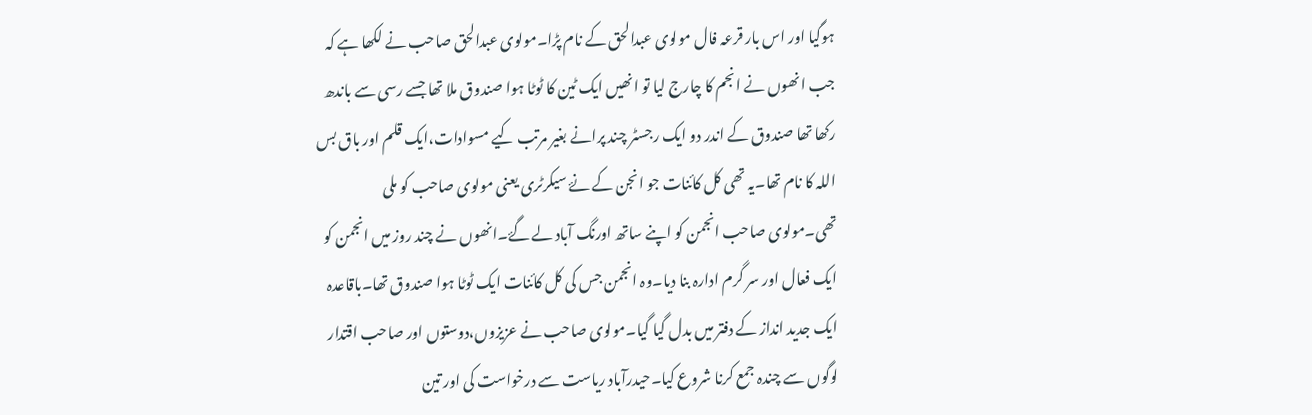ہوگیا اور اس بار قرعہ فال مولوی عبدالحق کے نام پڑا۔مولوی عبدالحق صاحب نے لکھا ہے کہ جب انھوں نے انجم کا چارج لیا تو انھیں ایک ٹین کا ٹوٹا ہوا صندوق ملا تھا جسے رسی سے باندھ رکھا تھا صندوق کے اندر دو ایک رجسٹر چند پرانے بغیر مرتب کیے مسوادات،ایک قلم اور باق بس اللہ کا نام تھا۔یہ تھی کل کائنات جو انجن کے نۓ سیکرٹری یعنی مولوی صاحب کو ملی تھی۔مولوی صاحب انجمن کو اپنے ساتھ اورنگ آباد لے گۓ۔انھوں نے چند روز میں انجمن کو ایک فعال اور سر گرم ادارہ بنا دیا۔وہ انجمن جس کی کل کائنات ایک ٹوٹا ہوا صندوق تھا۔باقاعدہ ایک جدید انداز کے دفتر میں بدل گیا گیا۔مولوی صاحب نے عزیزوں،دوستوں اور صاحب اقتدار لوگوں سے چندہ جمع کرنا شروع کیا۔حیدرآباد ریاست سے درخواست کی اور تین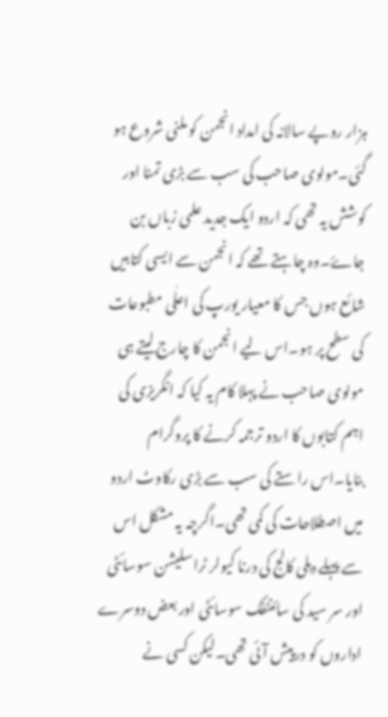ہزار روپے سالانہ کی امداد انجمن کو ملنی شروع ہو گئی۔مولوی صاحب کی سب سے بڑی تمنا اور کوشش یہ تھی کہ اردو ایک جدید علمی زباں بن جاۓ۔وہ چاہتے تھے کہ انجمن سے ایسی کتابیں شائع ہوں جس کا معیار یورپ کی اعلٰی مطبوعات کی سطح پر ہو۔اس لیے انجمن کا چارج لیتے ہی مولوی صاحب نے پہلا کام یہ کیا کہ انگریزی کی اہم کتابوں کا اردو ترجمہ کرنے کا پروگرام بنایا۔اس راستے کی سب سے بڑی رکاوٹ اردو میں اصطلاحات کی کمی تھی۔اگرچہ یہ مشکل اس سے پہلے دہلی کالج کی درنا کیولر ٹراسلیشن سوسائٹی اور سر سید کی سائنٹفک سوسائٹی اور بعض دوسرے اداروں کو درپیش آئی تھی۔لیکن کسی نے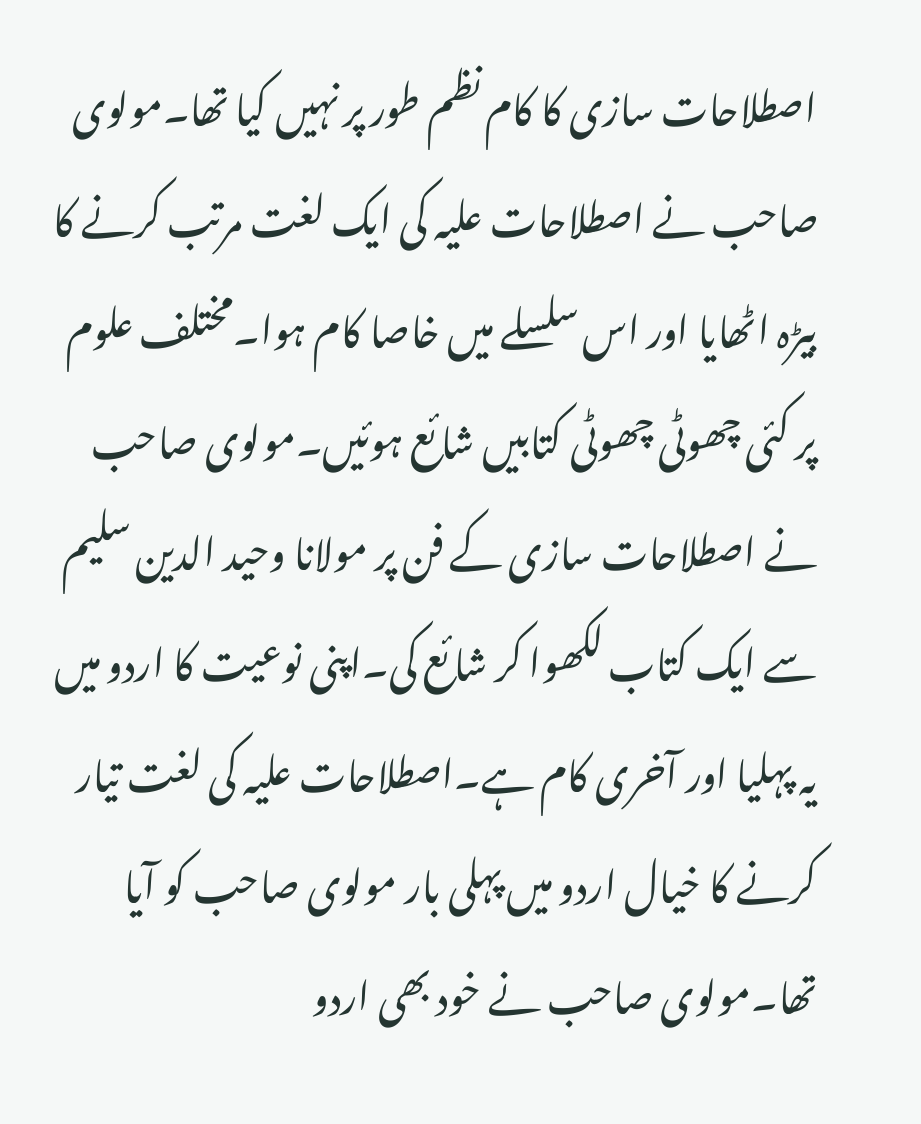اصطلاحات سازی کا کام نظم طور پر نہیں کیا تھا۔مولوی صاحب نے اصطلاحات علیہ کی ایک لغت مرتب کرنے کا بیڑہ اٹھایا اور اس سلسلے میں خاصا کام ہوا۔مختلف علوم پر کئی چھوٹی چھوٹی کتابیں شائع ہوئیں۔مولوی صاحب نے اصطلاحات سازی کے فن پر مولانا وحید الدین سلیم سے ایک کتاب لکھوا کر شائع کی۔اپنی نوعیت کا اردو میں یہ پہلیا اور آخری کام ہے۔اصطلاحات علیہ کی لغت تیار کرنے کا خیال اردو میں پہلی بار مولوی صاحب کو آیا تھا۔مولوی صاحب نے خود بھی اردو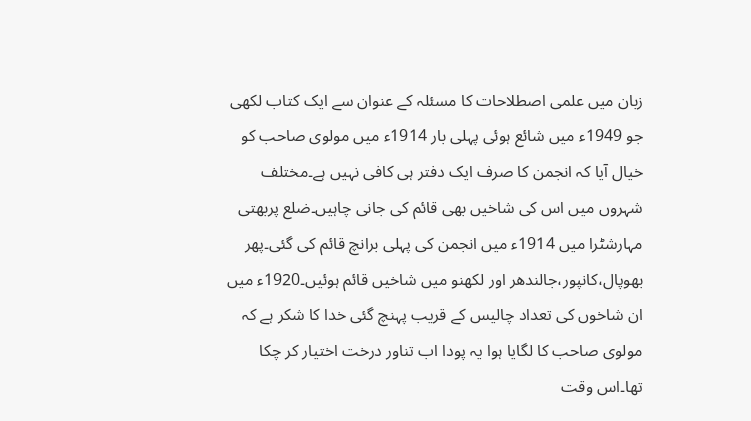زبان میں علمی اصطلاحات کا مسئلہ کے عنوان سے ایک کتاب لکھی جو 1949ء میں شائع ہوئی پہلی بار 1914ء میں مولوی صاحب کو خیال آیا کہ انجمن کا صرف ایک دفتر ہی کافی نہیں ہے۔مختلف شہروں میں اس کی شاخیں بھی قائم کی جانی چاہیں۔ضلع پربھتی مہارشٹرا میں 1914ء میں انجمن کی پہلی برانچ قائم کی گئی۔پھر بھوپال،کانپور،جالندھر اور لکھنو میں شاخیں قائم ہوئیں۔1920ء میں ان شاخوں کی تعداد چالیس کے قریب پہنچ گئی خدا کا شکر ہے کہ مولوی صاحب کا لگایا ہوا یہ پودا اب تناور درخت اختیار کر چکا تھا۔اس وقت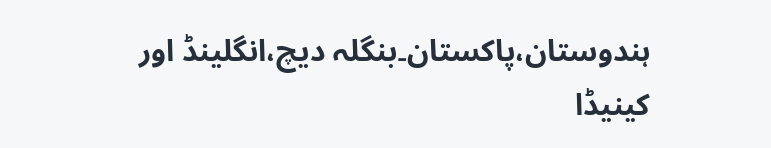ہندوستان،پاکستان۔بنگلہ دیچ،انگلینڈ اور کینیڈا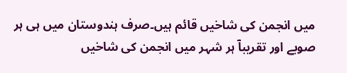میں انجمن کی شاخیں قائم ہیں۔صرف ہندوستان میں ہی ہر صوبے اور تقریباۤ ہر شہر میں انجمن کی شاخیں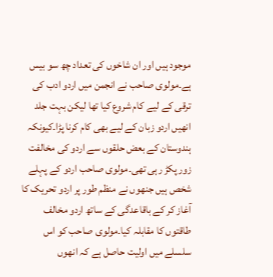موجود ہیں اور ان شاخوں کی تعداد چھ سو بیس ہے۔مولوی صاحب نے انجمن میں اردو ادب کی ترقی کے لیے کام شروع کیا تھا لیکن بہت جلد انھیں اردو زبان کے لیے بھی کام کرنا پڑا۔کیونکہ ہندوستان کے بعض حلقوں سے اردو کی مخالفت زور پکڑ رہی تھی۔مولوی صاحب اردو کے پہلے شخص ہیں جنھوں نے منظم طور پر اردو تحریک کا آغاز کر کے باقاعدگی کے ساتھ اردو مخالف طاقتوں کا مقابلہ کیا۔مولوی صاحب کو اس سلسلے میں اولیت حاصل ہے کہ انھوں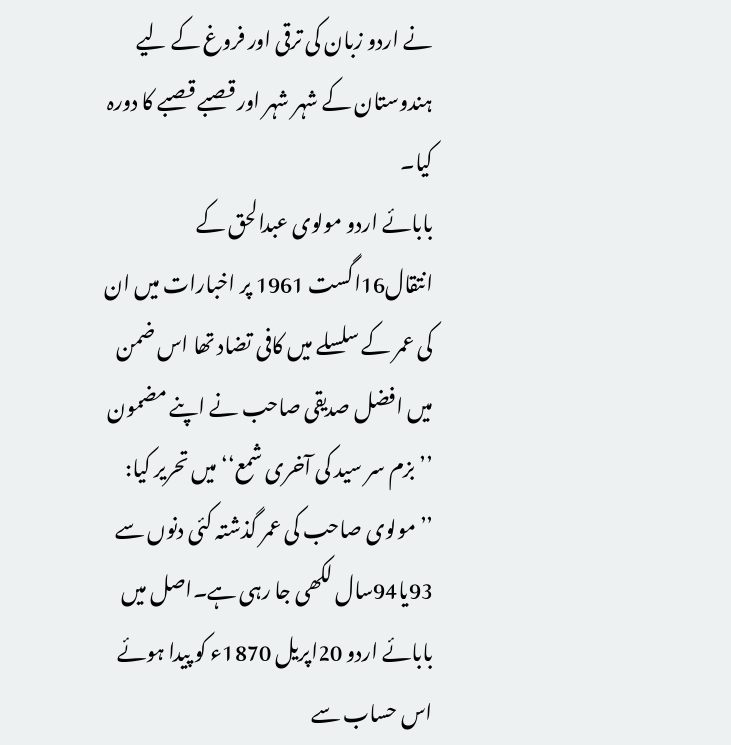نے اردو زبان کی ترقی اور فروغ کے لیے ہندوستان کے شہر شہر اور قصبے قصبے کا دورہ کیا۔
بابائے اردو مولوی عبدالحق کے انتقال16اگست 1961 پر اخبارات میں ان کی عمر کے سلسلے میں کافی تضاد تھا اس ضمن میں افضل صدیقی صاحب نے اپنے مضمون ’’بزم سر سید کی آخری شمع‘‘ میں تحریر کیا: ’’مولوی صاحب کی عمر گذشتہ کئی دنوں سے 93یا94سال لکھی جا رہی ہے۔اصل میں بابائے اردو 20اپریل 1870ء کو پیدا ہوئے اس حساب سے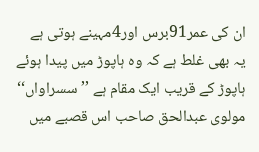ان کی عمر91برس اور4مہینے ہوتی ہے یہ بھی غلط ہے کہ وہ ہاپوڑ میں پیدا ہوئے ہاپوڑ کے قریب ایک مقام ہے ’’سسراواں‘‘ مولوی عبدالحق صاحب اس قصبے میں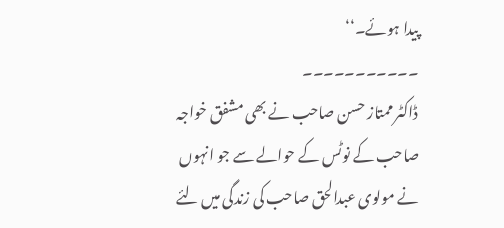پیدا ہوئے۔‘‘
۔۔۔۔۔۔۔۔۔۔۔
ڈاکٹر ممتاز حسن صاحب نے بھی مشفق خواجہ صاحب کے نوٹس کے حوالے سے جو انہوں نے مولوی عبدالحق صاحب کی زندگی میں لئے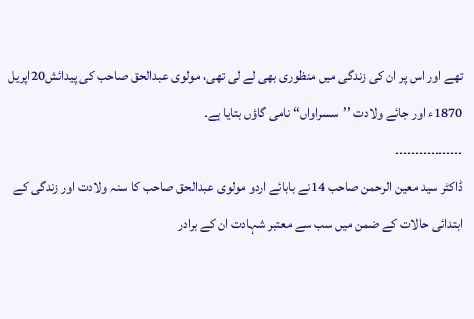تھے اور اس پر ان کی زندگی میں منظوری بھی لے لی تھی، مولوی عبدالحق صاحب کی پیدائش20اپریل 1870ء اور جائے ولادت ’’سسراواں‘‘ نامی گاؤں بتایا ہے۔
۔۔۔۔۔۔۔۔۔۔۔۔۔۔۔۔۔
ڈاکٹر سید معین الرحمن صاحب 14نے بابائے اردو مولوی عبدالحق صاحب کا سنہ ولادت اور زندگی کے ابتدائی حالات کے ضمن میں سب سے معتبر شہادت ان کے برادر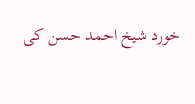خورد شیخ احمد حسن کی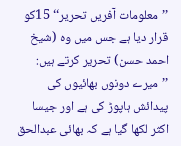’’معلومات آفریں تحریر‘‘ 15کو قرار دیا ہے جس میں وہ (شیخ احمد حسن) تحریر کرتے ہیں: ’’میرے دونوں بھائیوں کی پیدائش ہاپوڑ کی ہے اور جیسا اکثر لکھا گیا ہے کہ بھائی عبدالحق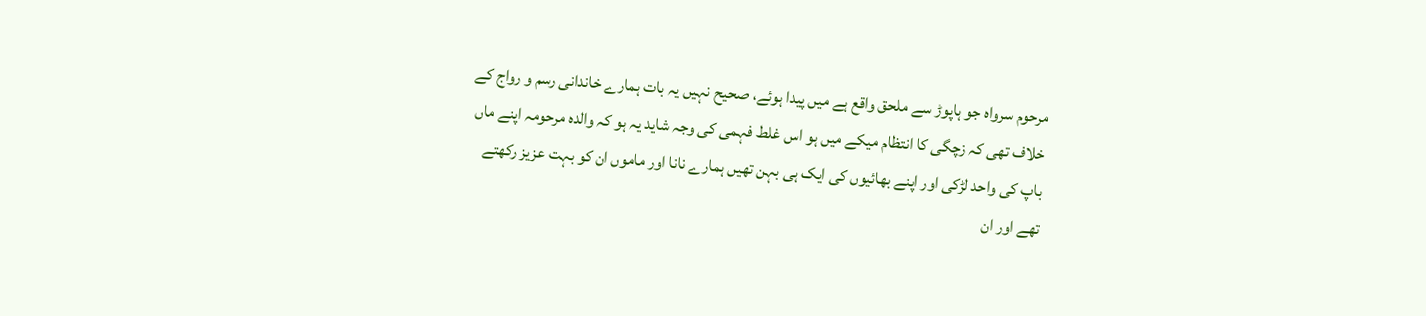مرحوم سرواہ جو ہاپوڑ سے ملحق واقع ہے میں پیدا ہوئے، صحیح نہیں یہ بات ہمارے خاندانی رسم و رواج کے خلاف تھی کہ زچگی کا انتظام میکے میں ہو اس غلط فہمی کی وجہ شاید یہ ہو کہ والدہ مرحومہ اپنے ماں باپ کی واحد لڑکی اور اپنے بھائیوں کی ایک ہی بہن تھیں ہمارے نانا اور ماموں ان کو بہت عزیز رکھتے تھے اور ان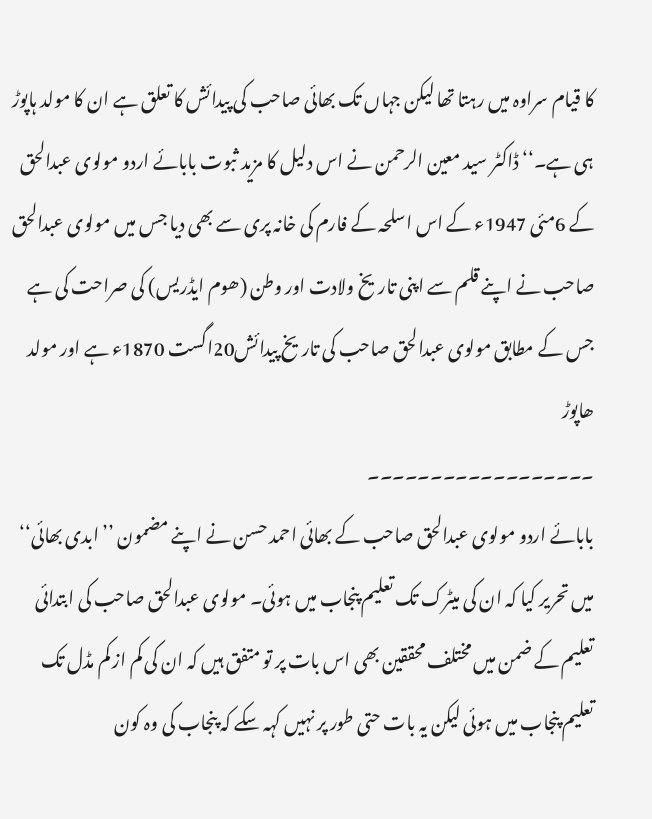کا قیام سراوہ میں رہتا تھا لیکن جہاں تک بھائی صاحب کی پیدائش کا تعلق ہے ان کا مولد ہاپوڑ ہی ہے۔‘‘ ڈاکٹر سید معین الرحمن نے اس دلیل کا مزید ثبوت بابائے اردو مولوی عبدالحق کے 6مئی 1947ء کے اس اسلحہ کے فارم کی خانہ پری سے بھی دیا جس میں مولوی عبدالحق صاحب نے اپنے قلم سے اپنی تاریخ ولادت اور وطن (ھوم ایڈریس) کی صراحت کی ہے جس کے مطابق مولوی عبدالحق صاحب کی تاریخ پیدائش20اگست 1870ء ہے اور مولد ھاپوڑ
۔۔۔۔۔۔۔۔۔۔۔۔۔۔۔۔۔۔
بابائے اردو مولوی عبدالحق صاحب کے بھائی احمد حسن نے اپنے مضمون ’’ابدی بھائی‘‘ میں تحریر کیا کہ ان کی میٹرک تک تعلیم پنجاب میں ہوئی۔ مولوی عبدالحق صاحب کی ابتدائی تعلیم کے ضمن میں مختلف محققین بھی اس بات پر تو متفق ہیں کہ ان کی کم از کم مڈل تک تعلیم پنجاب میں ہوئی لیکن یہ بات حتی طور پر نہیں کہہ سکے کہ پنجاب کی وہ کون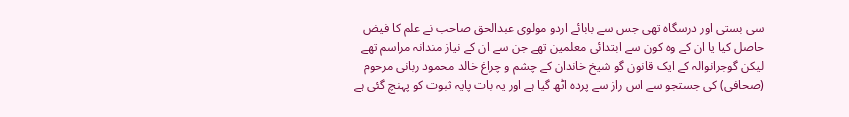سی بستی اور درسگاہ تھی جس سے بابائے اردو مولوی عبدالحق صاحب نے علم کا فیض حاصل کیا یا ان کے وہ کون سے ابتدائی معلمین تھے جن سے ان کے نیاز مندانہ مراسم تھے لیکن گوجرانوالہ کے ایک قانون گو شیخ خاندان کے چشم و چراغ خالد محمود ربانی مرحوم (صحافی) کی جستجو سے اس راز سے پردہ اٹھ گیا ہے اور یہ بات پایہ ثبوت کو پہنچ گئی ہے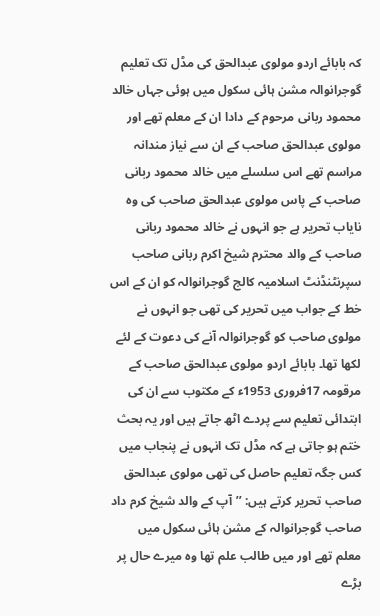کہ بابائے اردو مولوی عبدالحق کی مڈل تک تعلیم گوجرانوالہ مشن ہائی سکول میں ہوئی جہاں خالد محمود ربانی مرحوم کے دادا ان کے معلم تھے اور مولوی عبدالحق صاحب کے ان سے نیاز مندانہ مراسم تھے اس سلسلے میں خالد محمود ربانی صاحب کے پاس مولوی عبدالحق صاحب کی وہ نایاب تحریر ہے جو انہوں نے خالد محمود ربانی صاحب کے والد محترم شیخ اکرم ربانی صاحب سپرنٹنڈنٹ اسلامیہ کالج گوجرانوالہ کو ان کے اس خط کے جواب میں تحریر کی تھی جو انہوں نے مولوی صاحب کو گوجرانوالہ آنے کی دعوت کے لئے لکھا تھا۔ بابائے اردو مولوی عبدالحق صاحب کے مرقومہ 17فروری 1953ء کے مکتوب سے ان کی ابتدائی تعلیم سے پردے اٹھ جاتے ہیں اور یہ بحث ختم ہو جاتی ہے کہ مڈل تک انہوں نے پنجاب میں کس جگہ تعلیم حاصل کی تھی مولوی عبدالحق صاحب تحریر کرتے ہیں: ’’آپ کے والد شیخ کرم داد صاحب گوجرانوالہ کے مشن ہائی سکول میں معلم تھے اور میں طالب علم تھا وہ میرے حال پر بڑے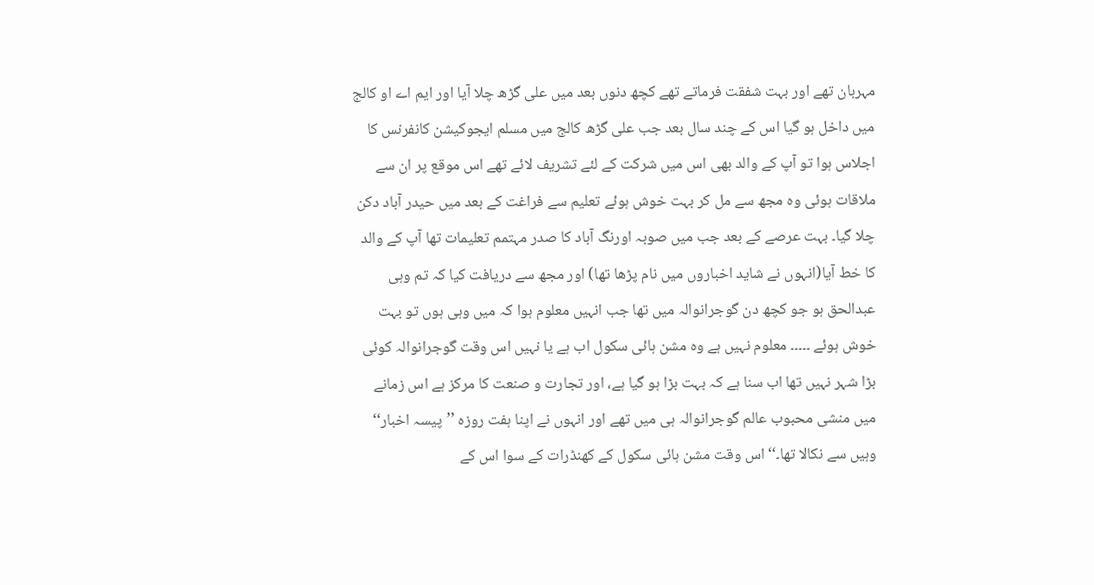مہربان تھے اور بہت شفقت فرماتے تھے کچھ دنوں بعد میں علی گڑھ چلا آیا اور ایم اے او کالج میں داخل ہو گیا اس کے چند سال بعد جب علی گڑھ کالج میں مسلم ایجوکیشن کانفرنس کا اجلاس ہوا تو آپ کے والد بھی اس میں شرکت کے لئے تشریف لائے تھے اس موقع پر ان سے ملاقات ہوئی وہ مجھ سے مل کر بہت خوش ہوئے تعلیم سے فراغت کے بعد میں حیدر آباد دکن چلا گیا۔ بہت عرصے کے بعد جب میں صوبہ اورنگ آباد کا صدر مہتمم تعلیمات تھا آپ کے والد کا خط آیا(انہوں نے شاید اخباروں میں نام پڑھا تھا) اور مجھ سے دریافت کیا کہ تم وہی عبدالحق ہو جو کچھ دن گوجرانوالہ میں تھا جب انہیں معلوم ہوا کہ میں وہی ہوں تو بہت خوش ہوئے ۔۔۔۔۔ معلوم نہیں ہے وہ مشن ہائی سکول اب ہے یا نہیں اس وقت گوجرانوالہ کوئی بڑا شہر نہیں تھا اب سنا ہے کہ بہت بڑا ہو گیا ہے، اور تجارت و صنعت کا مرکز ہے اس زمانے میں منشی محبوب عالم گوجرانوالہ ہی میں تھے اور انہوں نے اپنا ہفت روزہ ’’پیسہ اخبار‘‘ وہیں سے نکالا تھا۔‘‘ اس وقت مشن ہائی سکول کے کھنڈرات کے سوا اس کے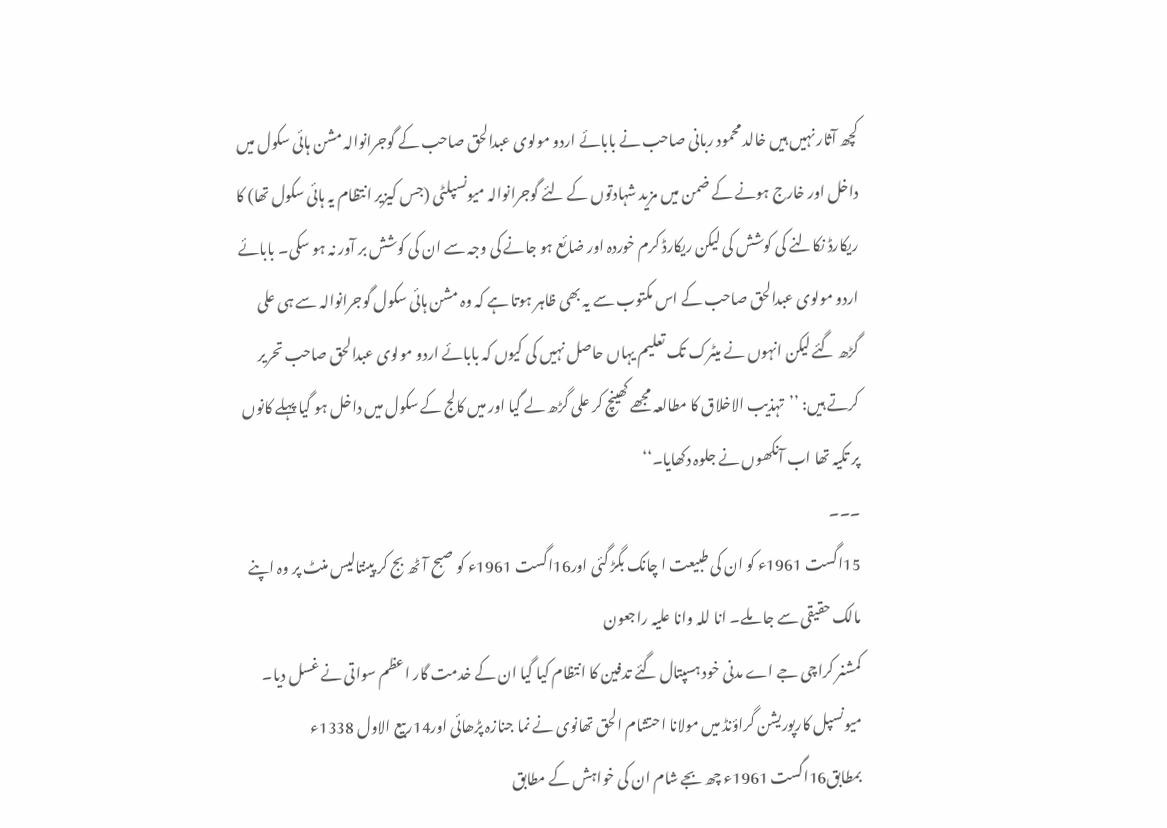کچھ آثار نہیں ہیں خالد محمود ربانی صاحب نے بابائے اردو مولوی عبدالحق صاحب کے گوجرانوالہ مشن ہائی سکول میں داخل اور خارج ہونے کے ضمن میں مزید شہادتوں کے لئے گوجرانوالہ میونسپلٹی (جس کیزیر انتظام یہ ہائی سکول تھا) کا ریکارڈ نکالنے کی کوشش کی لیکن ریکارڈ کرم خوردہ اور ضائع ہو جانے کی وجہ سے ان کی کوشش بر آور نہ ہو سکی۔ بابائے اردو مولوی عبدالحق صاحب کے اس مکتوب سے یہ بھی ظاہر ہوتا ہے کہ وہ مشن ہائی سکول گوجرانوالہ سے ہی علی گڑھ گئے لیکن انہوں نے میٹرک تک تعلیم یہاں حاصل نہیں کی کیوں کہ بابائے اردو مولوی عبدالحق صاحب تحریر کرتے ہیں: ’’تہذیب الاخلاق کا مطالعہ مجھے کھینچ کر علی گڑھ لے گیا اور میں کالج کے سکول میں داخل ہو گیا پہلے کانوں پر تکیہ تھا اب آنکھوں نے جلوہ دکھایا۔‘‘
۔۔۔
15اگست 1961ء کو ان کی طبیعت ا چانک بگڑ گئی اور16اگست 1961ء کو صبح آٹھ بج کر پینتالیس منٹ پر وہ اپنے مالک حقیقی سے جا ملے۔ انا للہ وانا علیہ راجعون
کمشنر کراچی جے اے مدنی خود ہسپتال گئے تدفین کا انتظام کیا گیا ان کے خدمت گار اعظم سواتی نے غسل دیا۔ میونسپل کارپوریشن گراؤنڈ میں مولانا احتشام الحق تھانوی نے نما جنازہ پڑھائی اور14ربیع الاول 1338ء بمطابق16اگست 1961ء چھ بجے شام ان کی خواہش کے مطابق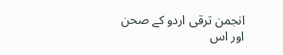انجمن ترقی اردو کے صحن اور اس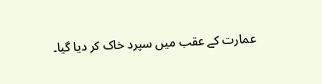عمارت کے عقب میں سپرد خاک کر دیا گیا۔